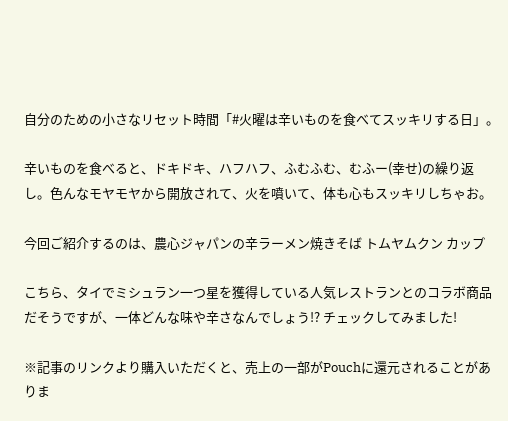自分のための小さなリセット時間「#火曜は辛いものを食べてスッキリする日」。

辛いものを食べると、ドキドキ、ハフハフ、ふむふむ、むふー(幸せ)の繰り返し。色んなモヤモヤから開放されて、火を噴いて、体も心もスッキリしちゃお。

今回ご紹介するのは、農心ジャパンの辛ラーメン焼きそば トムヤムクン カップ

こちら、タイでミシュラン一つ星を獲得している人気レストランとのコラボ商品だそうですが、一体どんな味や辛さなんでしょう!? チェックしてみました!

※記事のリンクより購入いただくと、売上の一部がPouchに還元されることがありま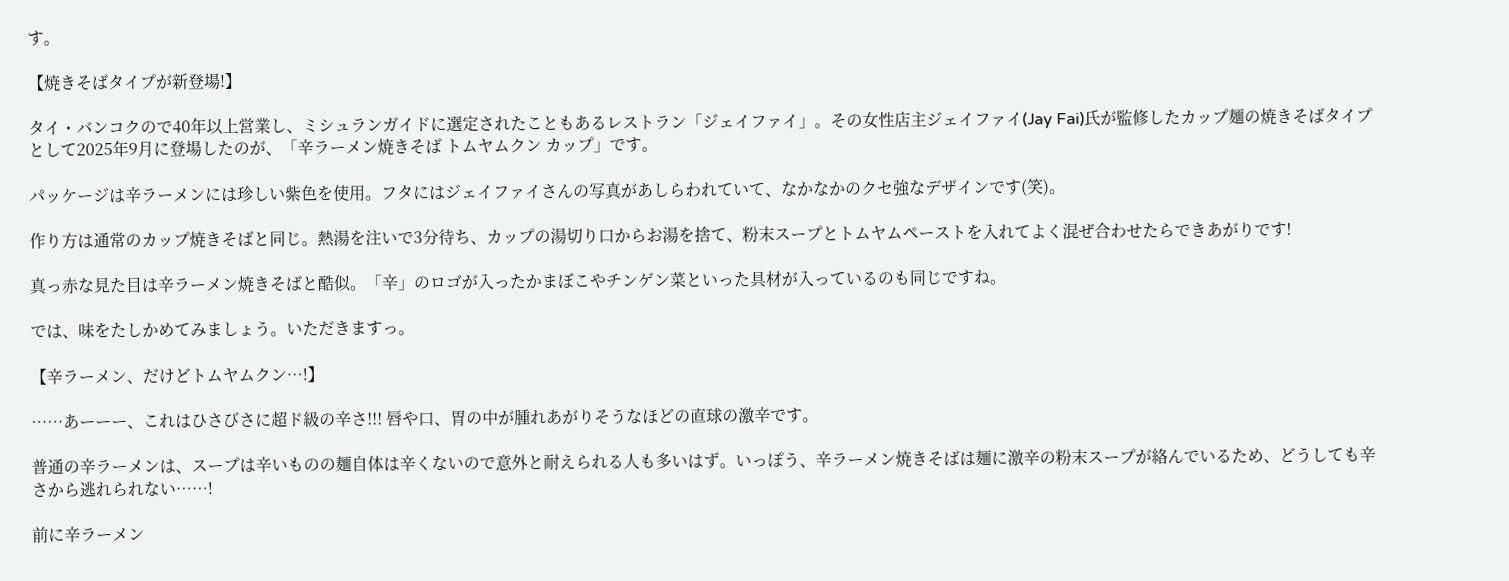す。

【焼きそばタイプが新登場!】

タイ・バンコクので40年以上営業し、ミシュランガイドに選定されたこともあるレストラン「ジェイファイ」。その女性店主ジェイファイ(Jay Fai)氏が監修したカップ麺の焼きそばタイプとして2025年9月に登場したのが、「辛ラーメン焼きそば トムヤムクン カップ」です。

パッケージは辛ラーメンには珍しい紫色を使用。フタにはジェイファイさんの写真があしらわれていて、なかなかのクセ強なデザインです(笑)。

作り方は通常のカップ焼きそばと同じ。熱湯を注いで3分待ち、カップの湯切り口からお湯を捨て、粉末スープとトムヤムペーストを入れてよく混ぜ合わせたらできあがりです!

真っ赤な見た目は辛ラーメン焼きそばと酷似。「辛」のロゴが入ったかまぼこやチンゲン菜といった具材が入っているのも同じですね。

では、味をたしかめてみましょう。いただきますっ。

【辛ラーメン、だけどトムヤムクン…!】

……あーーー、これはひさびさに超ド級の辛さ!!! 唇や口、胃の中が腫れあがりそうなほどの直球の激辛です。

普通の辛ラーメンは、スープは辛いものの麺自体は辛くないので意外と耐えられる人も多いはず。いっぽう、辛ラーメン焼きそばは麺に激辛の粉末スープが絡んでいるため、どうしても辛さから逃れられない……!

前に辛ラーメン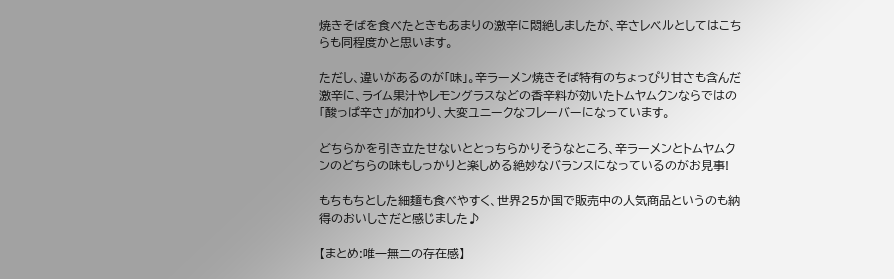焼きそばを食べたときもあまりの激辛に悶絶しましたが、辛さレベルとしてはこちらも同程度かと思います。

ただし、違いがあるのが「味」。辛ラーメン焼きそば特有のちょっぴり甘さも含んだ激辛に、ライム果汁やレモングラスなどの香辛料が効いたトムヤムクンならではの「酸っぱ辛さ」が加わり、大変ユニークなフレーバーになっています。

どちらかを引き立たせないととっちらかりそうなところ、辛ラーメンとトムヤムクンのどちらの味もしっかりと楽しめる絶妙なバランスになっているのがお見事!

もちもちとした細麺も食べやすく、世界25か国で販売中の人気商品というのも納得のおいしさだと感じました♪

【まとめ:唯一無二の存在感】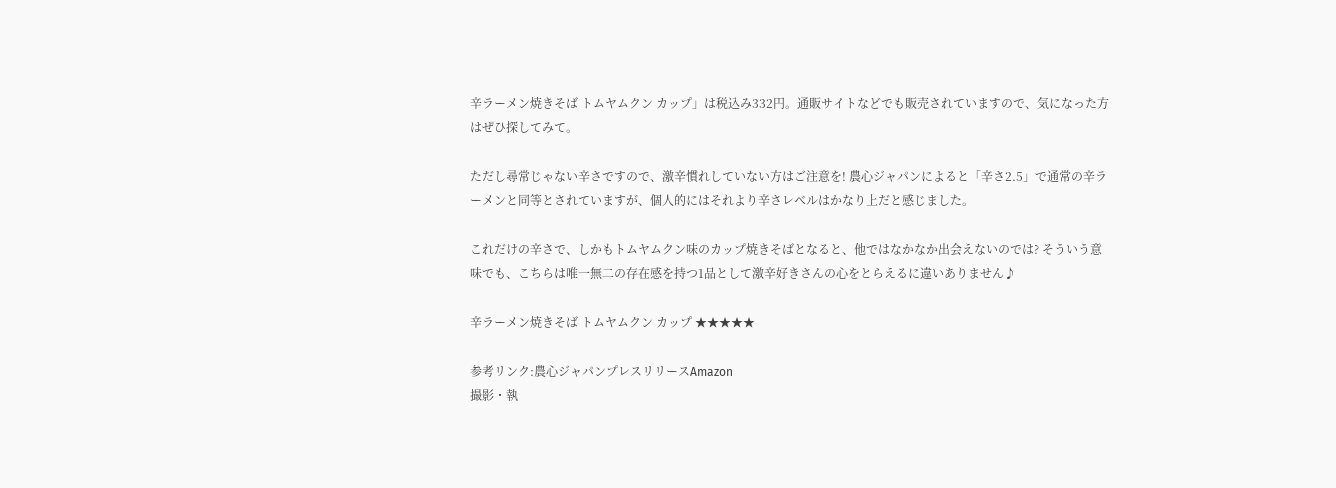辛ラーメン焼きそば トムヤムクン カップ」は税込み332円。通販サイトなどでも販売されていますので、気になった方はぜひ探してみて。

ただし尋常じゃない辛さですので、激辛慣れしていない方はご注意を! 農心ジャパンによると「辛さ2.5」で通常の辛ラーメンと同等とされていますが、個人的にはそれより辛さレベルはかなり上だと感じました。

これだけの辛さで、しかもトムヤムクン味のカップ焼きそばとなると、他ではなかなか出会えないのでは? そういう意味でも、こちらは唯一無二の存在感を持つ1品として激辛好きさんの心をとらえるに違いありません♪

辛ラーメン焼きそば トムヤムクン カップ ★★★★★

参考リンク:農心ジャパンプレスリリースAmazon
撮影・執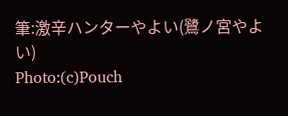筆:激辛ハンターやよい(鷺ノ宮やよい)
Photo:(c)Pouch